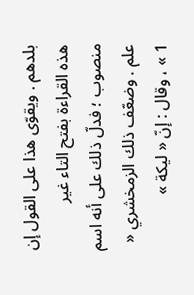بلدهم . ويقوّى هذا على القول إن هذه القراءة بفتح التاء غير منصوب ؛ فدلّ ذلك على أنه اسم علم . وضعّف ذلك الزمخشري « 1 » ، وقال : إنّ « ليكة »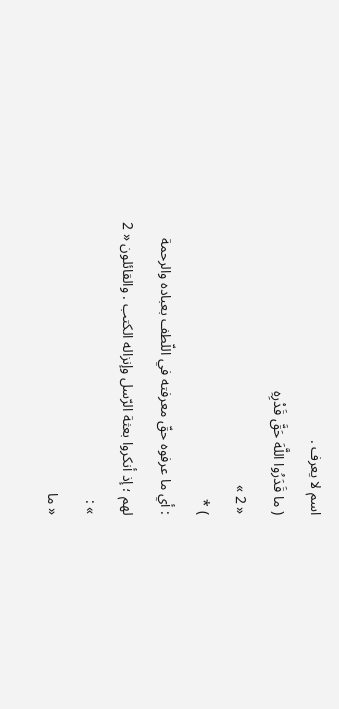اسم لا يعرف .
( ما قَدَرُوا اللَّهَ حَقَّ قَدْرِهِ
« 2 »
) *
: أي ما عرفوه حقّ معرفته في اللّطف بعباده والرحمة لهم ؛ إذ أنكروا بعثة الرّسل وإنزاله الكتب . والقائلون « 2 » :
« ما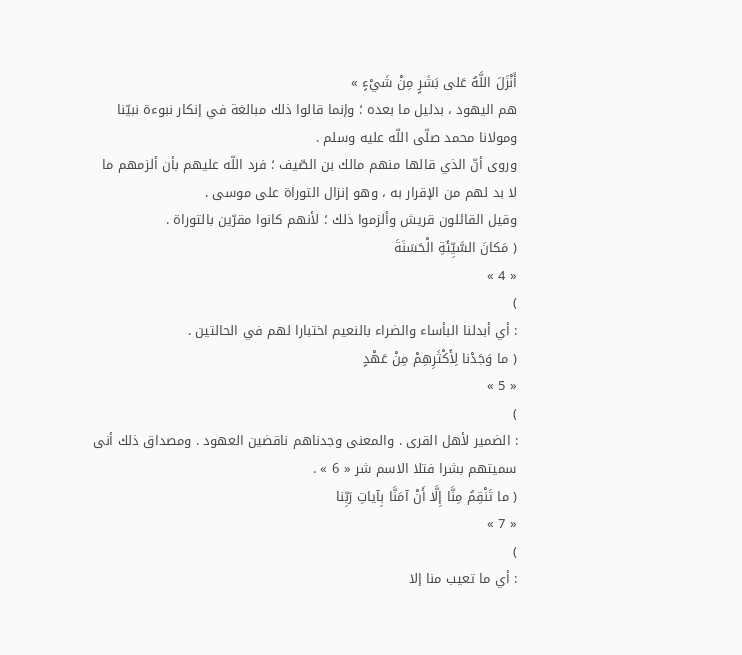أَنْزَلَ اللَّهُ عَلى بَشَرٍ مِنْ شَيْءٍ »
هم اليهود ، بدليل ما بعده ؛ وإنما قالوا ذلك مبالغة في إنكار نبوءة نبيّنا ومولانا محمد صلّى اللّه عليه وسلم .
وروى أنّ الذي قالها منهم مالك بن الصّيف ؛ فرد اللّه عليهم بأن ألزمهم ما لا بد لهم من الإقرار به ، وهو إنزال التوراة على موسى .
وقيل القائلون قريش وألزموا ذلك ؛ لأنهم كانوا مقرّين بالتوراة .
( مَكانَ السَّيِّئَةِ الْحَسَنَةَ
« 4 »
)
: أي أبدلنا البأساء والضراء بالنعيم اختبارا لهم في الحالتين .
( ما وَجَدْنا لِأَكْثَرِهِمْ مِنْ عَهْدٍ
« 5 »
)
: الضمير لأهل القرى . والمعنى وجدناهم ناقضين العهود . ومصداق ذلك أنى سميتهم بشرا فتلا الاسم شر « 6 » .
( ما تَنْقِمُ مِنَّا إِلَّا أَنْ آمَنَّا بِآياتِ رَبِّنا
« 7 »
)
: أي ما تعيب منا إلا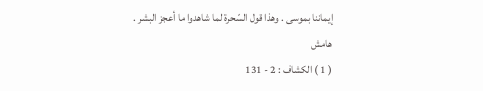إيماننا بموسى . وهذا قول السّحرة لما شاهدوا ما أعجز البشر .
هامش
( 1 ) الكشاف : 2 - 131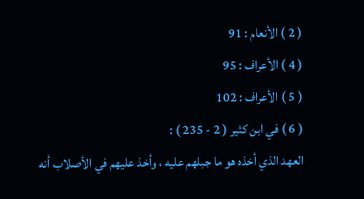( 2 ) الأنعام : 91
( 4 ) الأعراف : 95
( 5 ) الأعراف : 102
( 6 ) في ابن كثير ( 2 - 235 ) :
العهد الذي أخذه هو ما جبلهم عليه ، وأخذ عليهم في الأصلاب أنه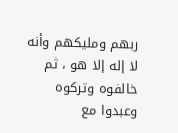ربهم ومليكهم وأنه لا إله إلا هو ، ثم خالفوه وتركوه وعبدوا مع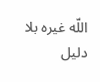اللّه غيره بلا دليل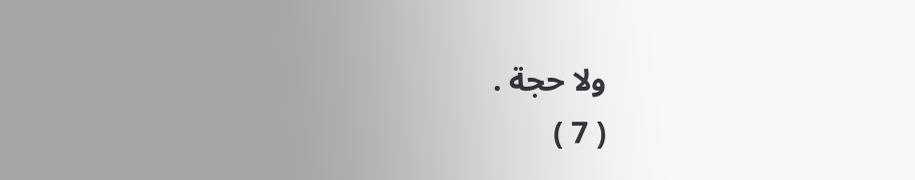ولا حجة .
( 7 )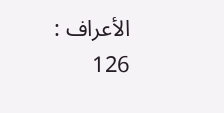الأعراف : 126